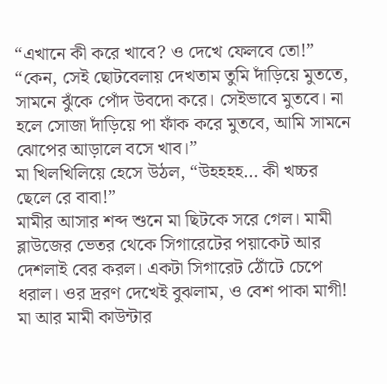“এখানে কী করে খাবে? ও দেখে ফেলবে তো!”
“কেন, সেই ছোটবেলায় দেখতাম তুমি দাঁড়িয়ে মুততে, সামনে ঝুঁকে পোঁদ উবদো করে। সেইভাবে মুতবে। না হলে সোজা দাঁড়িয়ে পা ফাঁক করে মুতবে, আমি সামনে ঝোপের আড়ালে বসে খাব।”
মা খিলখিলিয়ে হেসে উঠল, “উহহহহ… কী খচ্চর ছেলে রে বাবা!”
মামীর আসার শব্দ শুনে মা ছিটকে সরে গেল। মামী ব্লাউজের ভেতর থেকে সিগারেটের পয়াকেট আর দেশলাই বের করল। একটা সিগারেট ঠোঁটে চেপে ধরাল। ওর দ্ররণ দেখেই বুঝলাম, ও বেশ পাকা মাগী! মা আর মামী কাউন্টার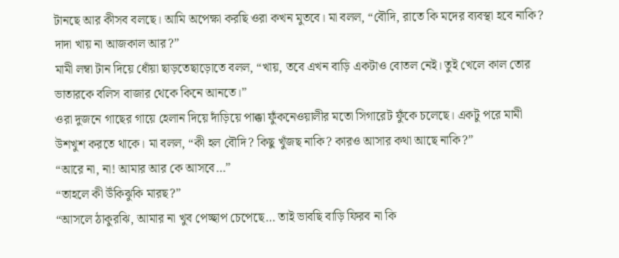টানছে আর কীসব বলছে। আমি অপেক্ষা করছি ওরা কখন মুতবে। মা বলল, “বৌদি, রাতে কি মদের ব্যবস্থা হবে নাকি? দাদা খায় না আজকাল আর?”
মামী লম্বা টান দিয়ে ধোঁয়া ছাড়তেছাড়োতে বলল, “খায়, তবে এখন বাড়ি একটাও বোতল নেই। তুই খেলে কাল তোর ভাতারকে বলিস বাজার থেকে কিনে আনতে।”
ওরা দুজনে গাছের গায়ে হেলান দিয়ে দাঁড়িয়ে পাক্কা ফুঁকনেওয়ালীর মতো সিগারেট ফুঁকে চলেছে। একটু পরে মামী উশখুশ করতে থাকে। মা বলল, “কী হল বৌদি? কিছু খুঁজছ নাকি? কারও আসার কথা আছে নাকি?”
“আরে না, না! আমার আর কে আসবে…”
“তাহলে কী উঁকিঝুকি মারছ?”
“আসলে ঠাকুরঝি, আমার না খুব পেচ্ছাপ চেপেছে… তাই ভাবছি বাড়ি ফিরব না কি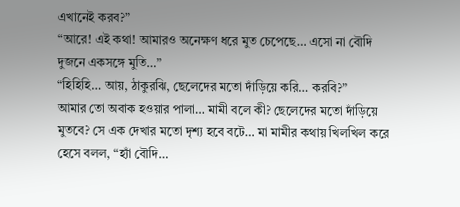এখানেই করব?”
“আরে! এই কথা! আমারও অনেক্ষণ ধরে মুত চেপেছে… এসো না বৌদি দুজনে একসঙ্গে মুতি…”
“হিহিহি… আয়, ঠাকুরঝি, ছেলেদের মতো দাঁড়িয়ে করি… করবি?”
আমার তো অবাক হওয়ার পালা… মামী বলে কী? ছেলেদের মতো দাঁড়িয়ে মুতবে? সে এক দেখার মতো দৃশ্য হবে বটে… মা মামীর কথায় খিলখিল করে হেসে বলল, “হ্যাঁ বৌদি…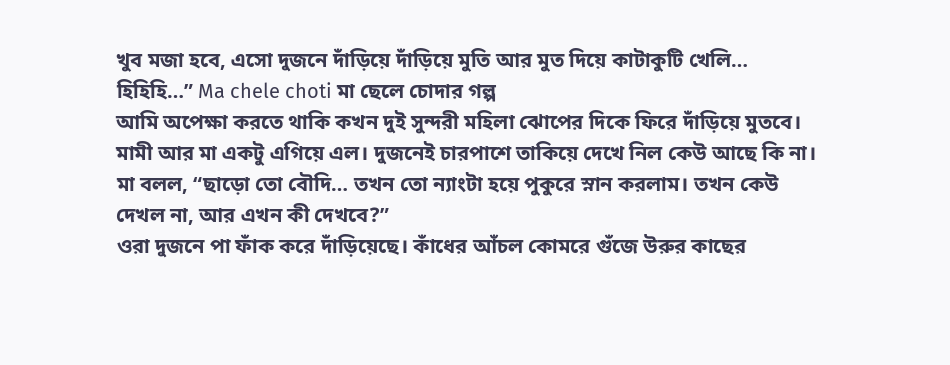খুব মজা হবে, এসো দুজনে দাঁড়িয়ে দাঁড়িয়ে মুতি আর মুত দিয়ে কাটাকুটি খেলি… হিহিহি…” Ma chele choti মা ছেলে চোদার গল্প
আমি অপেক্ষা করতে থাকি কখন দুই সুন্দরী মহিলা ঝোপের দিকে ফিরে দাঁড়িয়ে মুতবে।
মামী আর মা একটু এগিয়ে এল। দুজনেই চারপাশে তাকিয়ে দেখে নিল কেউ আছে কি না। মা বলল, “ছাড়ো তো বৌদি… তখন তো ন্যাংটা হয়ে পুকুরে স্নান করলাম। তখন কেউ দেখল না, আর এখন কী দেখবে?”
ওরা দুজনে পা ফাঁক করে দাঁড়িয়েছে। কাঁধের আঁচল কোমরে গুঁজে উরুর কাছের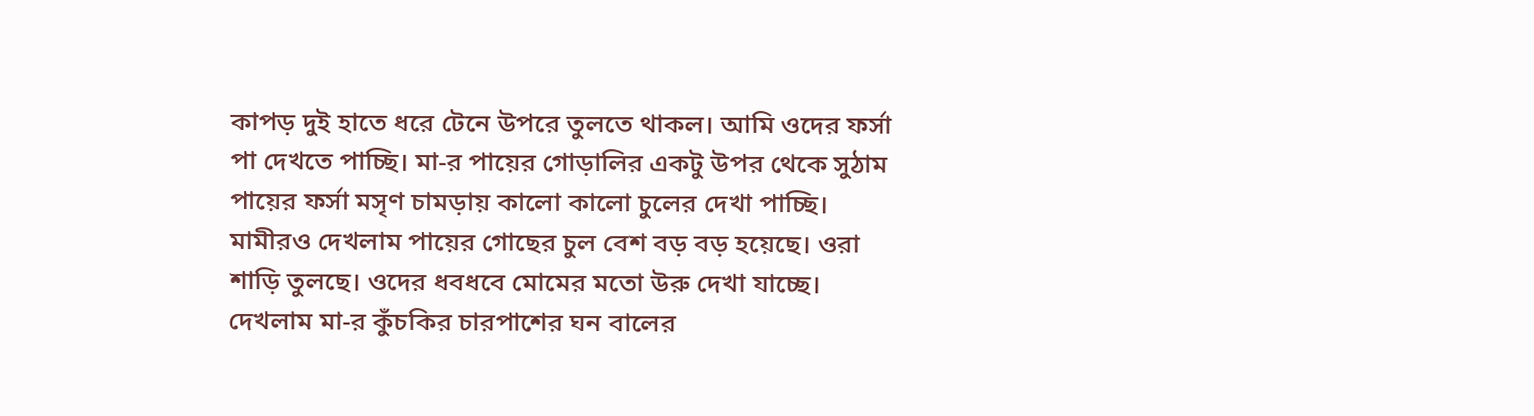কাপড় দুই হাতে ধরে টেনে উপরে তুলতে থাকল। আমি ওদের ফর্সা পা দেখতে পাচ্ছি। মা-র পায়ের গোড়ালির একটু উপর থেকে সুঠাম পায়ের ফর্সা মসৃণ চামড়ায় কালো কালো চুলের দেখা পাচ্ছি। মামীরও দেখলাম পায়ের গোছের চুল বেশ বড় বড় হয়েছে। ওরা শাড়ি তুলছে। ওদের ধবধবে মোমের মতো উরু দেখা যাচ্ছে। দেখলাম মা-র কুঁচকির চারপাশের ঘন বালের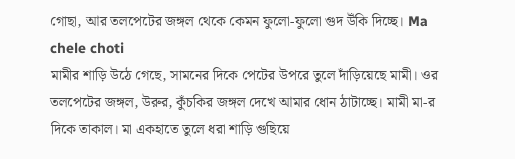গোছা, আর তলপেটের জঙ্গল থেকে কেমন ফুলো-ফুলো গুদ উঁকি দিচ্ছে। Ma chele choti
মামীর শাড়ি উঠে গেছে, সামনের দিকে পেটের উপরে তুলে দাঁড়িয়েছে মামী। ওর তলপেটের জঙ্গল, উরুর, কুঁচকির জঙ্গল দেখে আমার ধোন ঠাটাচ্ছে। মামী মা-র দিকে তাকাল। মা একহাতে তুলে ধরা শাড়ি গুছিয়ে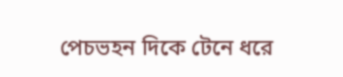পেচভহন দিকে টেনে ধরে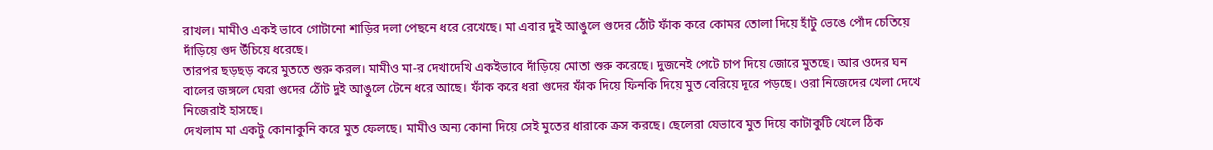রাখল। মামীও একই ভাবে গোটানো শাড়ির দলা পেছনে ধরে রেখেছে। মা এবার দুই আঙুলে গুদের ঠোঁট ফাঁক করে কোমর তোলা দিয়ে হাঁটু ভেঙে পোঁদ চেতিয়ে দাঁড়িয়ে গুদ উঁচিয়ে ধরেছে।
তারপর ছড়ছড় করে মুততে শুরু করল। মামীও মা-র দেখাদেখি একইভাবে দাঁড়িয়ে মোতা শুরু করেছে। দুজনেই পেটে চাপ দিয়ে জোরে মুতছে। আর ওদের ঘন বালের জঙ্গলে ঘেরা গুদের ঠোঁট দুই আঙুলে টেনে ধরে আছে। ফাঁক করে ধরা গুদের ফাঁক দিয়ে ফিনকি দিয়ে মুত বেরিয়ে দূরে পড়ছে। ওরা নিজেদের খেলা দেখে নিজেরাই হাসছে।
দেখলাম মা একটু কোনাকুনি করে মুত ফেলছে। মামীও অন্য কোনা দিয়ে সেই মুতের ধারাকে ক্রস করছে। ছেলেরা যেভাবে মুত দিয়ে কাটাকুটি খেলে ঠিক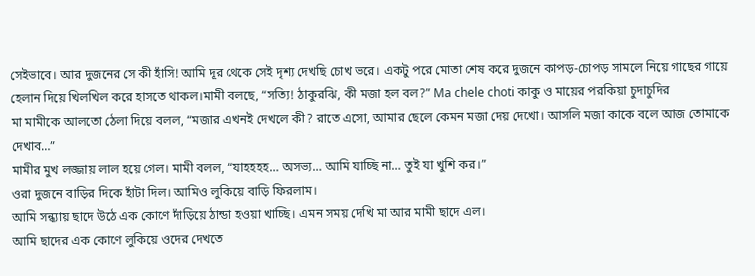সেইভাবে। আর দুজনের সে কী হাঁসি! আমি দূর থেকে সেই দৃশ্য দেখছি চোখ ভরে। একটু পরে মোতা শেষ করে দুজনে কাপড়-চোপড় সামলে নিয়ে গাছের গায়ে হেলান দিয়ে খিলখিল করে হাসতে থাকল।মামী বলছে, “সত্যি! ঠাকুরঝি, কী মজা হল বল?” Ma chele choti কাকু ও মায়ের পরকিয়া চুদাচুদির
মা মামীকে আলতো ঠেলা দিয়ে বলল, “মজার এখনই দেখলে কী? রাতে এসো, আমার ছেলে কেমন মজা দেয় দেখো। আসলি মজা কাকে বলে আজ তোমাকে দেখাব…”
মামীর মুখ লজ্জায় লাল হয়ে গেল। মামী বলল, “যাহহহহ… অসভ্য… আমি যাচ্ছি না… তুই যা খুশি কর।”
ওরা দুজনে বাড়ির দিকে হাঁটা দিল। আমিও লুকিয়ে বাড়ি ফিরলাম।
আমি সন্ধ্যায় ছাদে উঠে এক কোণে দাঁড়িয়ে ঠান্ডা হওয়া খাচ্ছি। এমন সময় দেখি মা আর মামী ছাদে এল।
আমি ছাদের এক কোণে লুকিয়ে ওদের দেখতে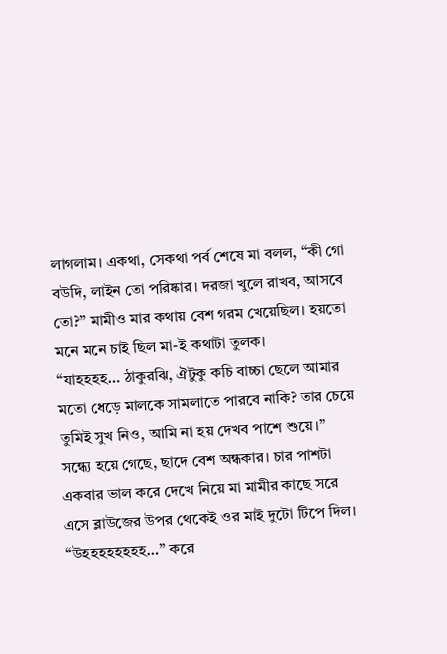লাগলাম। একথা, সেকথা পর্ব শেষে মা বলল, “কী গো বউদি, লাইন তো পরিষ্কার। দরজা খুলে রাখব, আসবে তো?” মামীও মার কথায় বেশ গরম খেয়েছিল। হয়তো মনে মনে চাই ছিল মা-ই কথাটা তুলক।
“যাহহহহ… ঠাকুরঝি, ঐটুকু কচি বাচ্চা ছেলে আমার মতো ধেড়ে মালকে সামলাতে পারবে নাকি? তার চেয়ে তুমিই সুখ নিও, আমি না হয় দেখব পাশে শুয়ে।” সন্ধ্যে হয়ে গেছে, ছাদে বেশ অন্ধকার। চার পাশটা একবার ভাল করে দেখে নিয়ে মা মামীর কাছে সরে এসে ব্লাউজের উপর থেকেই ওর মাই দুটো টিপে দিল। “উহহহহহহহহ…” করে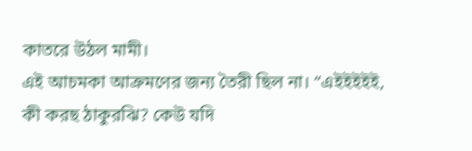কাতরে উঠল মামী।
এই আচমকা আক্রমণের জন্য তৈরী ছিল না। “এইইইইই, কী করছ ঠাকুরঝি? কেউ যদি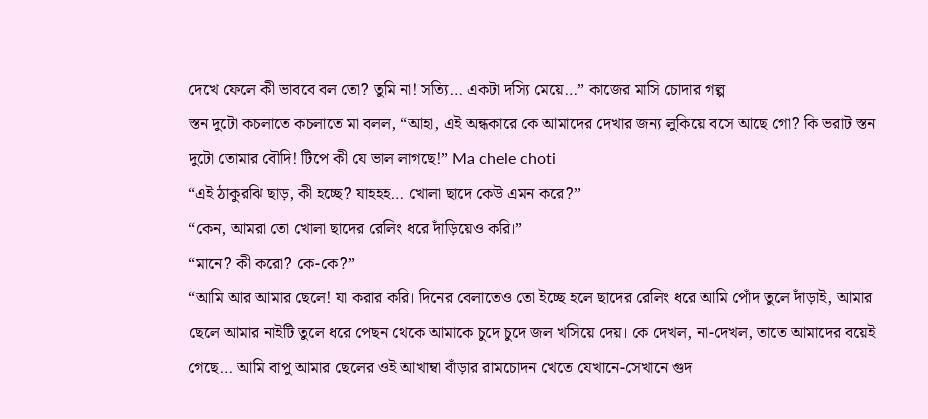দেখে ফেলে কী ভাববে বল তো? তুমি না! সত্যি… একটা দস্যি মেয়ে…” কাজের মাসি চোদার গল্প
স্তন দুটো কচলাতে কচলাতে মা বলল, “আহা, এই অন্ধকারে কে আমাদের দেখার জন্য লুকিয়ে বসে আছে গো? কি ভরাট স্তন দুটো তোমার বৌদি! টিপে কী যে ভাল লাগছে!” Ma chele choti
“এই ঠাকুরঝি ছাড়, কী হচ্ছে? যাহহহ… খোলা ছাদে কেউ এমন করে?”
“কেন, আমরা তো খোলা ছাদের রেলিং ধরে দাঁড়িয়েও করি।”
“মানে? কী করো? কে-কে?”
“আমি আর আমার ছেলে! যা করার করি। দিনের বেলাতেও তো ইচ্ছে হলে ছাদের রেলিং ধরে আমি পোঁদ তুলে দাঁড়াই, আমার ছেলে আমার নাইটি তুলে ধরে পেছন থেকে আমাকে চুদে চুদে জল খসিয়ে দেয়। কে দেখল, না-দেখল, তাতে আমাদের বয়েই গেছে… আমি বাপু আমার ছেলের ওই আখাম্বা বাঁড়ার রামচোদন খেতে যেখানে-সেখানে গুদ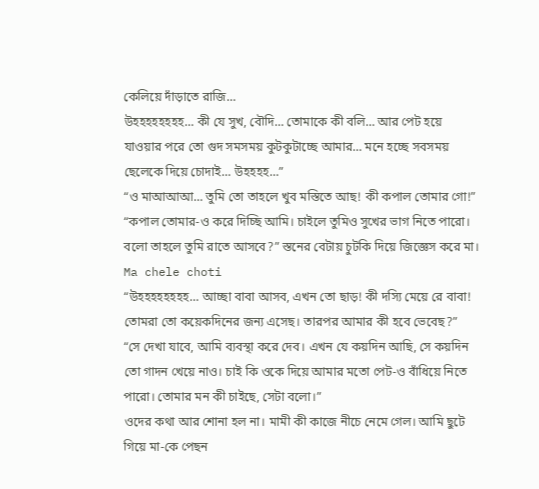কেলিয়ে দাঁড়াতে রাজি…
উহহহহহহহহ… কী যে সুখ, বৌদি… তোমাকে কী বলি… আর পেট হয়ে যাওয়ার পরে তো গুদ সমসময় কুটকুটাচ্ছে আমার… মনে হচ্ছে সবসময় ছেলেকে দিয়ে চোদাই… উহহহহ…”
“ও মাআআআ… তুমি তো তাহলে খুব মস্তিতে আছ! কী কপাল তোমার গো!”
“কপাল তোমার-ও করে দিচ্ছি আমি। চাইলে তুমিও সুখের ভাগ নিতে পারো। বলো তাহলে তুমি রাতে আসবে?” স্তনের বেটায় চুটকি দিয়ে জিজ্ঞেস করে মা। Ma chele choti
“উহহহহহহহহ… আচ্ছা বাবা আসব, এখন তো ছাড়! কী দস্যি মেয়ে রে বাবা! তোমরা তো কয়েকদিনের জন্য এসেছ। তারপর আমার কী হবে ভেবেছ?”
“সে দেখা যাবে, আমি ব্যবস্থা করে দেব। এখন যে কয়দিন আছি, সে কয়দিন তো গাদন খেয়ে নাও। চাই কি ওকে দিয়ে আমার মতো পেট-ও বাঁধিয়ে নিতে পারো। তোমার মন কী চাইছে, সেটা বলো।”
ওদের কথা আর শোনা হল না। মামী কী কাজে নীচে নেমে গেল। আমি ছুটে গিয়ে মা-কে পেছন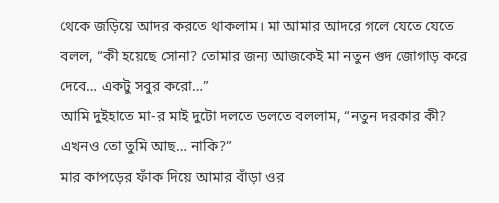থেকে জড়িয়ে আদর করতে থাকলাম। মা আমার আদরে গলে যেতে যেতে বলল, “কী হয়েছে সোনা? তোমার জন্য আজকেই মা নতুন গুদ জোগাড় করে দেবে… একটু সবুর করো…”
আমি দুইহাতে মা-র মাই দুটো দলতে ডলতে বললাম, “নতুন দরকার কী? এখনও তো তুমি আছ… নাকি?”
মার কাপড়ের ফাঁক দিয়ে আমার বাঁড়া ওর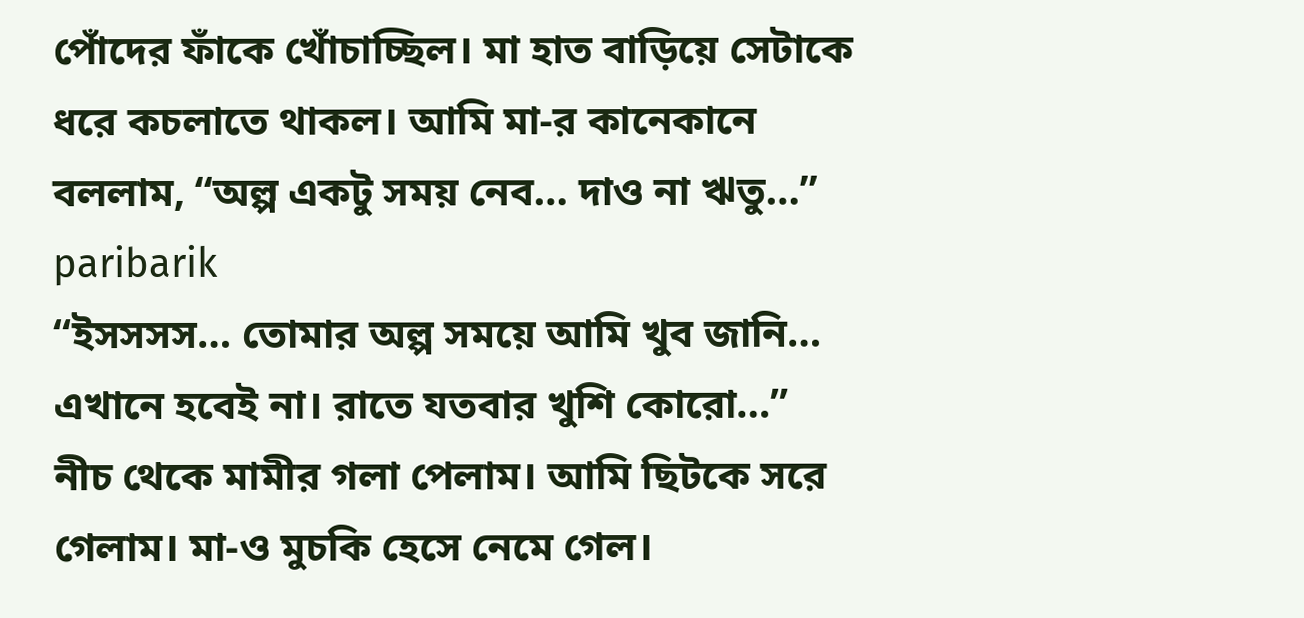পোঁদের ফাঁকে খোঁচাচ্ছিল। মা হাত বাড়িয়ে সেটাকে ধরে কচলাতে থাকল। আমি মা-র কানেকানে বললাম, “অল্প একটু সময় নেব… দাও না ঋতু…” paribarik
“ইসসসস… তোমার অল্প সময়ে আমি খুব জানি… এখানে হবেই না। রাতে যতবার খুশি কোরো…”
নীচ থেকে মামীর গলা পেলাম। আমি ছিটকে সরে গেলাম। মা-ও মুচকি হেসে নেমে গেল।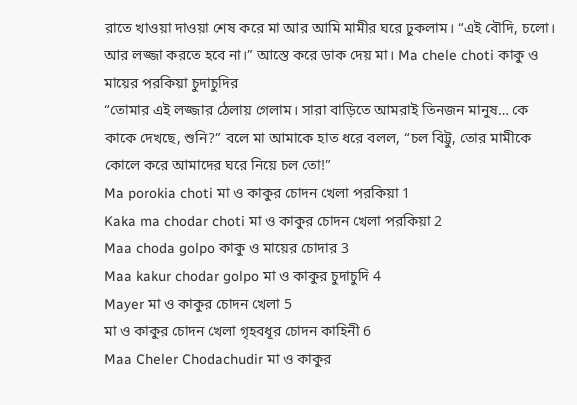রাতে খাওয়া দাওয়া শেষ করে মা আর আমি মামীর ঘরে ঢুকলাম। “এই বৌদি, চলো। আর লজ্জা করতে হবে না।” আস্তে করে ডাক দেয় মা। Ma chele choti কাকু ও মায়ের পরকিয়া চুদাচুদির
“তোমার এই লজ্জার ঠেলায় গেলাম। সারা বাড়িতে আমরাই তিনজন মানুষ… কে কাকে দেখছে, শুনি?” বলে মা আমাকে হাত ধরে বলল, “চল বিট্টু, তোর মামীকে কোলে করে আমাদের ঘরে নিয়ে চল তো!”
Ma porokia choti মা ও কাকুর চোদন খেলা পরকিয়া 1
Kaka ma chodar choti মা ও কাকুর চোদন খেলা পরকিয়া 2
Maa choda golpo কাকু ও মায়ের চোদার 3
Maa kakur chodar golpo মা ও কাকুর চুদাচুদি 4
Mayer মা ও কাকুর চোদন খেলা 5
মা ও কাকুর চোদন খেলা গৃহবধূর চোদন কাহিনী 6
Maa Cheler Chodachudir মা ও কাকুর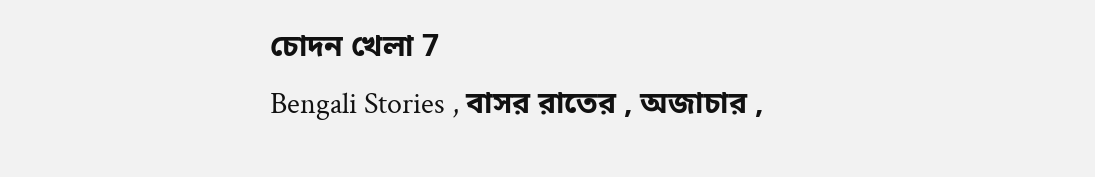চোদন খেলা 7
Bengali Stories , বাসর রাতের , অজাচার ,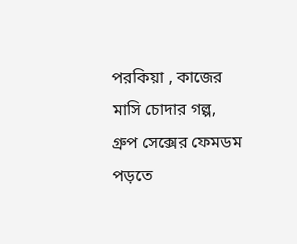পরকিয়া , কাজের মাসি চোদার গল্প, গ্রুপ সেক্সের ফেমডম পড়তে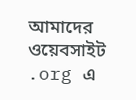আমাদের ওয়েবসাইট .org এ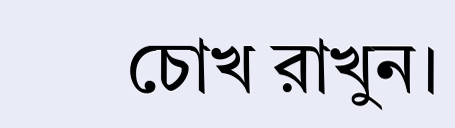চোখ রাখুন।